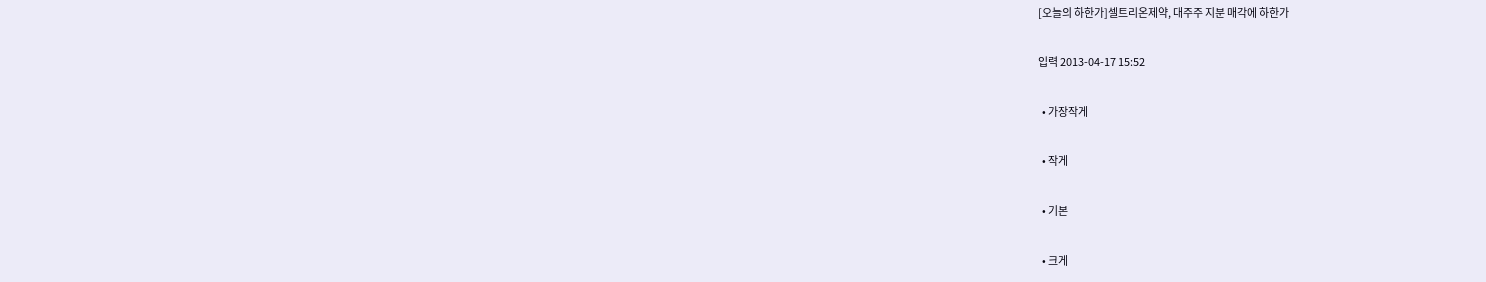[오늘의 하한가]셀트리온제약, 대주주 지분 매각에 하한가

입력 2013-04-17 15:52

  • 가장작게

  • 작게

  • 기본

  • 크게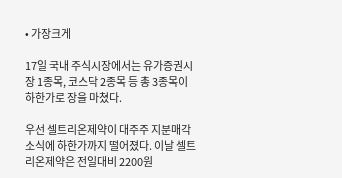• 가장크게

17일 국내 주식시장에서는 유가증권시장 1종목, 코스닥 2종목 등 총 3종목이 하한가로 장을 마쳤다.

우선 셀트리온제약이 대주주 지분매각 소식에 하한가까지 떨어졌다. 이날 셀트리온제약은 전일대비 2200원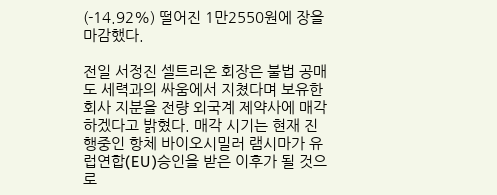(-14.92%) 떨어진 1만2550원에 장을 마감했다.

전일 서정진 셀트리온 회장은 불법 공매도 세력과의 싸움에서 지쳤다며 보유한 회사 지분을 전량 외국계 제약사에 매각하겠다고 밝혔다. 매각 시기는 현재 진행중인 항체 바이오시밀러 램시마가 유럽연합(EU)승인을 받은 이후가 될 것으로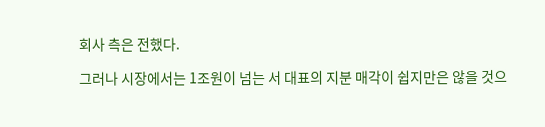회사 측은 전했다.

그러나 시장에서는 1조원이 넘는 서 대표의 지분 매각이 쉽지만은 않을 것으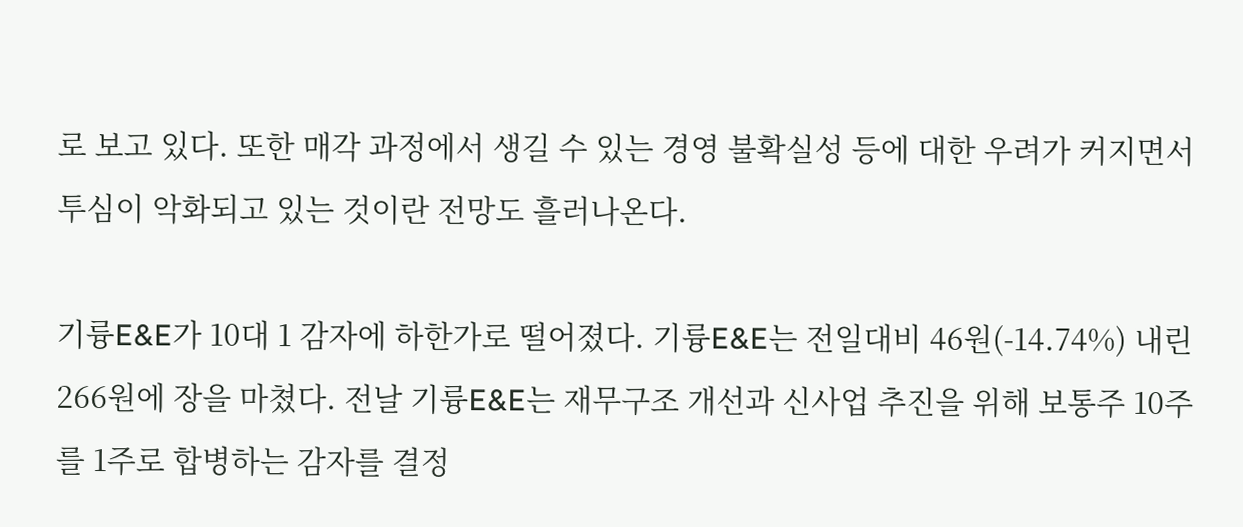로 보고 있다. 또한 매각 과정에서 생길 수 있는 경영 불확실성 등에 대한 우려가 커지면서 투심이 악화되고 있는 것이란 전망도 흘러나온다.

기륭E&E가 10대 1 감자에 하한가로 떨어졌다. 기륭E&E는 전일대비 46원(-14.74%) 내린 266원에 장을 마쳤다. 전날 기륭E&E는 재무구조 개선과 신사업 추진을 위해 보통주 10주를 1주로 합병하는 감자를 결정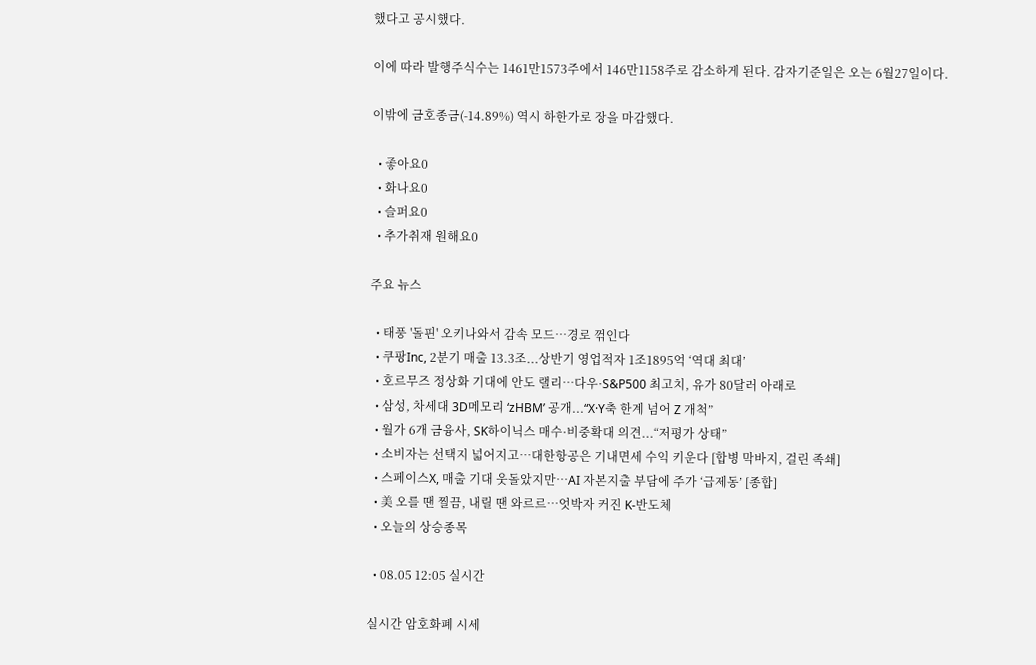했다고 공시했다.

이에 따라 발행주식수는 1461만1573주에서 146만1158주로 감소하게 된다. 감자기준일은 오는 6월27일이다.

이밖에 금호종금(-14.89%) 역시 하한가로 장을 마감했다.

  • 좋아요0
  • 화나요0
  • 슬퍼요0
  • 추가취재 원해요0

주요 뉴스

  • 태풍 '돌핀' 오키나와서 감속 모드…경로 꺾인다
  • 쿠팡Inc, 2분기 매출 13.3조...상반기 영업적자 1조1895억 ‘역대 최대’
  • 호르무즈 정상화 기대에 안도 랠리…다우·S&P500 최고치, 유가 80달러 아래로
  • 삼성, 차세대 3D메모리 ‘zHBM’ 공개...“X·Y축 한계 넘어 Z 개척”
  • 월가 6개 금융사, SK하이닉스 매수·비중확대 의견...“저평가 상태”
  • 소비자는 선택지 넓어지고…대한항공은 기내면세 수익 키운다 [합병 막바지, 걸린 족쇄]
  • 스페이스X, 매출 기대 웃돌았지만…AI 자본지출 부담에 주가 ‘급제동’ [종합]
  • 美 오를 땐 찔끔, 내릴 땐 와르르…엇박자 커진 K-반도체
  • 오늘의 상승종목

  • 08.05 12:05 실시간

실시간 암호화폐 시세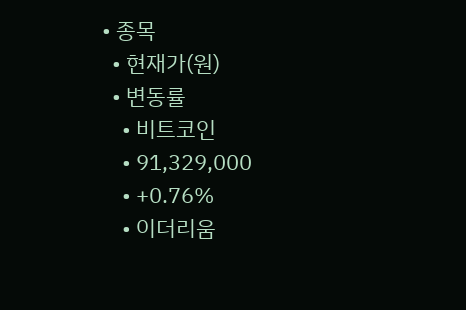• 종목
  • 현재가(원)
  • 변동률
    • 비트코인
    • 91,329,000
    • +0.76%
    • 이더리움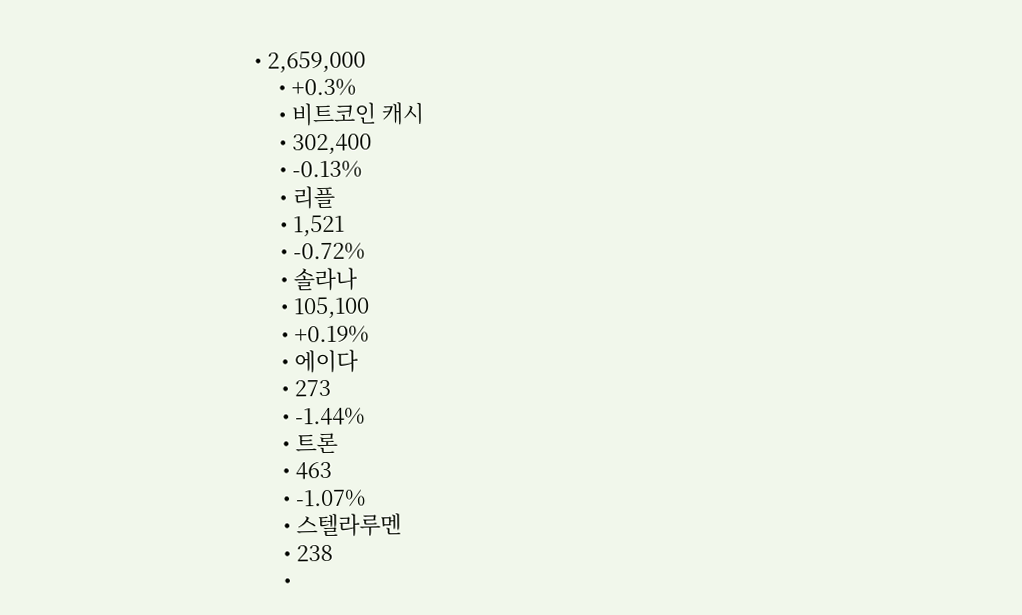• 2,659,000
    • +0.3%
    • 비트코인 캐시
    • 302,400
    • -0.13%
    • 리플
    • 1,521
    • -0.72%
    • 솔라나
    • 105,100
    • +0.19%
    • 에이다
    • 273
    • -1.44%
    • 트론
    • 463
    • -1.07%
    • 스텔라루멘
    • 238
    •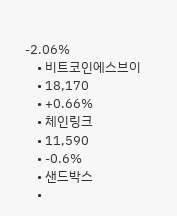-2.06%
    • 비트코인에스브이
    • 18,170
    • +0.66%
    • 체인링크
    • 11,590
    • -0.6%
    • 샌드박스
    •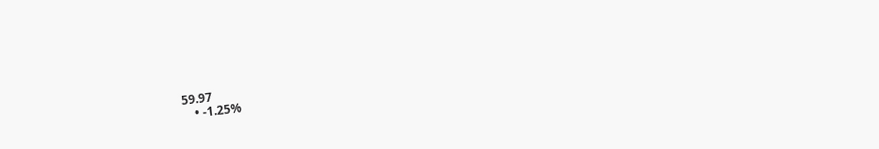59.97
    • -1.25%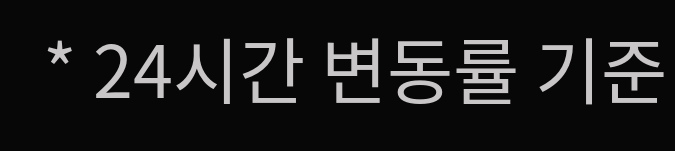* 24시간 변동률 기준